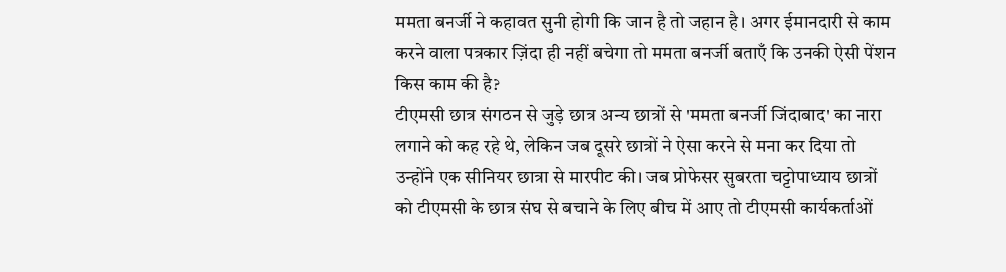ममता बनर्जी ने कहावत सुनी होगी कि जान है तो जहान है। अगर ईमानदारी से काम करने वाला पत्रकार ज़िंदा ही नहीं बचेगा तो ममता बनर्जी बताएँ कि उनकी ऐसी पेंशन किस काम की है?
टीएमसी छात्र संगठन से जुड़े छात्र अन्य छात्रों से 'ममता बनर्जी जिंदाबाद' का नारा लगाने को कह रहे थे, लेकिन जब दूसरे छात्रों ने ऐसा करने से मना कर दिया तो उन्होंने एक सीनियर छात्रा से मारपीट की। जब प्रोफेसर सुबरता चट्टोपाध्याय छात्रों को टीएमसी के छात्र संघ से बचाने के लिए बीच में आए तो टीएमसी कार्यकर्ताओं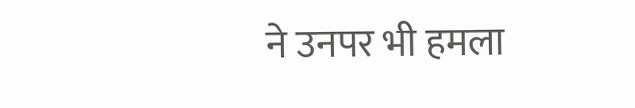ने उनपर भी हमला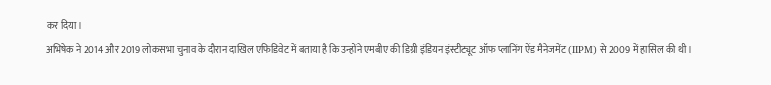कर दिया।
अभिषेक ने 2014 और 2019 लोकसभा चुनाव के दौरान दाखिल एफिडिवेट में बताया है कि उन्होंने एमबीए की डिग्री इंडियन इंस्टीट्यूट ऑफ प्लानिंग ऐंड मैनेजमेंट (IIPM) से 2009 में हासिल की थी।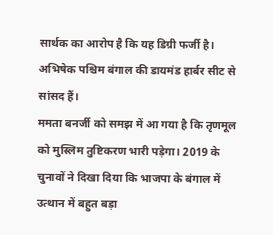सार्थक का आरोप है कि यह डिग्री फर्जी है। अभिषेक पश्चिम बंगाल की डायमंड हार्बर सीट से सांसद हैं।
ममता बनर्जी को समझ में आ गया है कि तृणमूल को मुस्लिम तुष्टिकरण भारी पड़ेगा। 2019 के चुनावों ने दिखा दिया कि भाजपा के बंगाल में उत्थान में बहुत बड़ा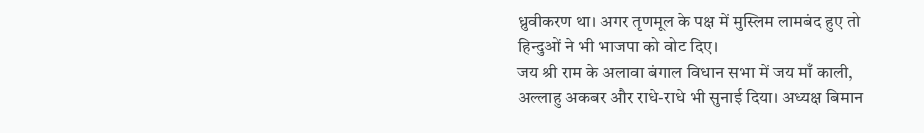ध्रुवीकरण था। अगर तृणमूल के पक्ष में मुस्लिम लामबंद हुए तो हिन्दुओं ने भी भाजपा को वोट दिए।
जय श्री राम के अलावा बंगाल विधान सभा में जय माँ काली, अल्लाहु अकबर और राधे-राधे भी सुनाई दिया। अध्यक्ष बिमान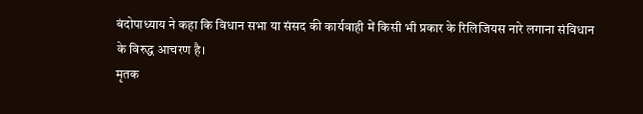बंदोपाध्याय ने कहा कि विधान सभा या संसद की कार्यवाही में किसी भी प्रकार के रिलिजियस नारे लगाना संविधान के विरुद्ध आचरण है।
मृतक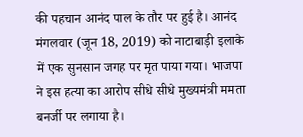की पहचान आनंद पाल के तौर पर हुई है। आनंद मंगलवार (जून 18, 2019) को नाटाबाड़ी इलाके में एक सुनसान जगह पर मृत पाया गया। भाजपा ने इस हत्या का आरोप सीधे सीधे मुख्यमंत्री ममता बनर्जी पर लगाया है।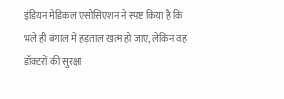इंडियन मेडिकल एसोसिएशन ने स्पष्ट किया है कि भले ही बंगाल में हड़ताल खत्म हो जाए, लेकिन वह डॉक्टरों की सुरक्षा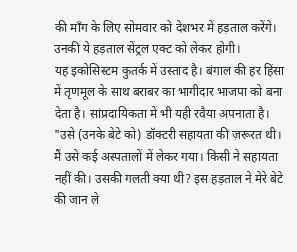की माँग के लिए सोमवार को देशभर में हड़ताल करेंगे। उनकी ये हड़ताल सेंट्रल एक्ट को लेकर होगी।
यह इकोसिस्टम कुतर्क में उस्ताद है। बंगाल की हर हिंसा में तृणमूल के साथ बराबर का भागीदार भाजपा को बना देता है। सांप्रदायिकता में भी यही रवैया अपनाता है।
"उसे (उनके बेटे को) डॉक्टरी सहायता की ज़रूरत थी। मैं उसे कई अस्पतालों में लेकर गया। किसी ने सहायता नहीं की। उसकी गलती क्या थी? इस हड़ताल ने मेरे बेटे की जान ले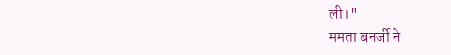ली।"
ममता बनर्जी ने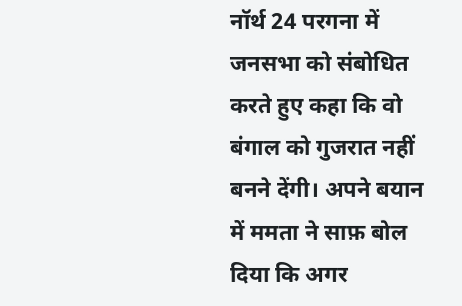नॉर्थ 24 परगना में जनसभा को संबोधित करते हुए कहा कि वो बंगाल को गुजरात नहीं बनने देंगी। अपने बयान में ममता ने साफ़ बोल दिया कि अगर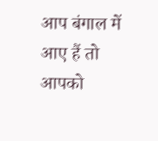आप बंगाल में आए हैं तो आपको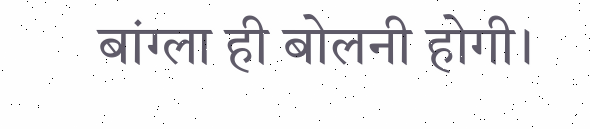बांग्ला ही बोलनी होगी।